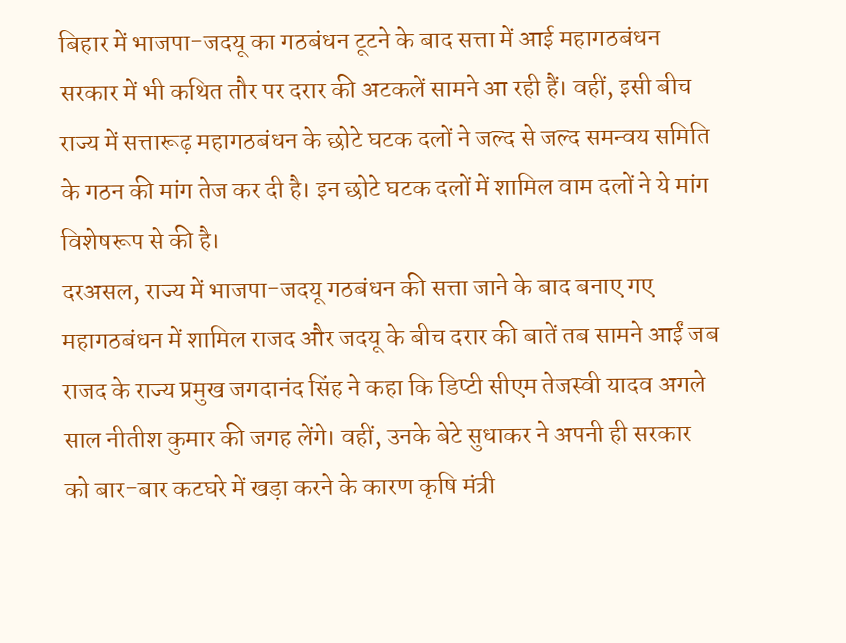बिहार में भाजपा-जदयू का गठबंधन टूटने के बाद सत्ता में आई महागठबंधन सरकार में भी कथित तौर पर दरार की अटकलें सामने आ रही हैं। वहीं, इसी बीच राज्य में सत्तारूढ़ महागठबंधन के छोटे घटक दलों ने जल्द से जल्द समन्वय समिति के गठन की मांग तेज कर दी है। इन छोटे घटक दलों में शामिल वाम दलों ने ये मांग विशेषरूप से की है।
दरअसल, राज्य में भाजपा-जदयू गठबंधन की सत्ता जाने के बाद बनाए गए महागठबंधन में शामिल राजद और जदयू के बीच दरार की बातें तब सामने आईं जब राजद के राज्य प्रमुख जगदानंद सिंह ने कहा कि डिप्टी सीएम तेजस्वी यादव अगले साल नीतीश कुमार की जगह लेंगे। वहीं, उनके बेटे सुधाकर ने अपनी ही सरकार को बार-बार कटघरे में खड़ा करने के कारण कृषि मंत्री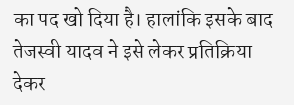का पद खो दिया है। हालांकि इसके बाद तेजस्वी यादव ने इसे लेकर प्रतिक्रिया देकर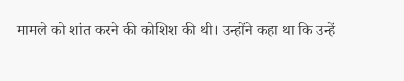मामले को शांत करने की कोशिश की थी। उन्होंने कहा था कि उन्हें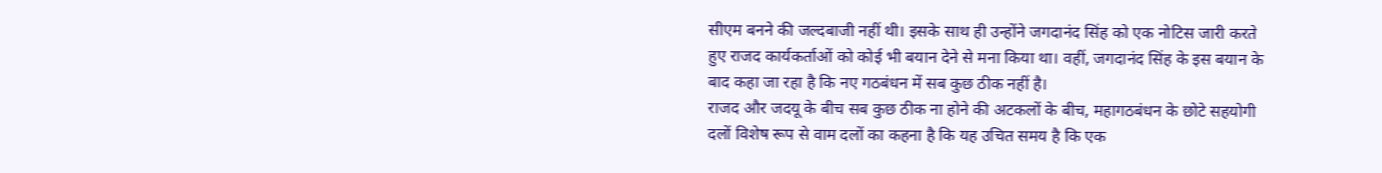सीएम बनने की जल्दबाजी नहीं थी। इसके साथ ही उन्होंने जगदानंद सिंह को एक नोटिस जारी करते हुए राजद कार्यकर्ताओं को कोई भी बयान देने से मना किया था। वहीं, जगदानंद सिंह के इस बयान के बाद कहा जा रहा है कि नए गठबंधन में सब कुछ ठीक नहीं है।
राजद और जदयू के बीच सब कुछ ठीक ना होने की अटकलों के बीच, महागठबंधन के छोटे सहयोगी दलों विशेष रूप से वाम दलों का कहना है कि यह उचित समय है कि एक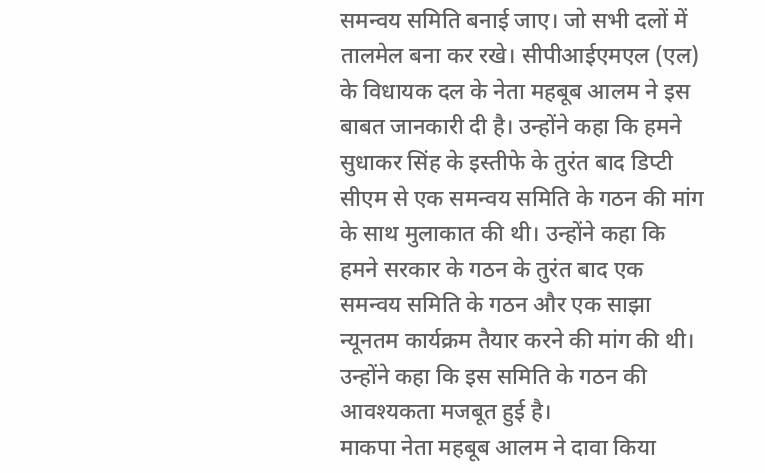समन्वय समिति बनाई जाए। जो सभी दलों में तालमेल बना कर रखे। सीपीआईएमएल (एल) के विधायक दल के नेता महबूब आलम ने इस बाबत जानकारी दी है। उन्होंने कहा कि हमने सुधाकर सिंह के इस्तीफे के तुरंत बाद डिप्टी सीएम से एक समन्वय समिति के गठन की मांग के साथ मुलाकात की थी। उन्होंने कहा कि हमने सरकार के गठन के तुरंत बाद एक समन्वय समिति के गठन और एक साझा न्यूनतम कार्यक्रम तैयार करने की मांग की थी। उन्होंने कहा कि इस समिति के गठन की आवश्यकता मजबूत हुई है।
माकपा नेता महबूब आलम ने दावा किया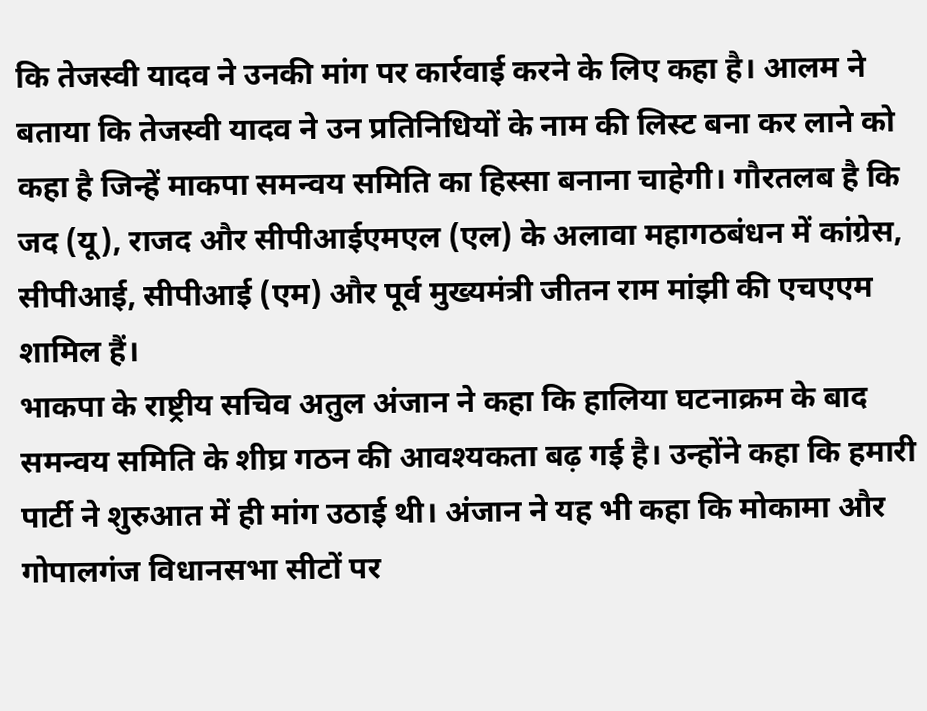कि तेजस्वी यादव ने उनकी मांग पर कार्रवाई करने के लिए कहा है। आलम ने बताया कि तेजस्वी यादव ने उन प्रतिनिधियों के नाम की लिस्ट बना कर लाने को कहा है जिन्हें माकपा समन्वय समिति का हिस्सा बनाना चाहेगी। गौरतलब है कि जद (यू), राजद और सीपीआईएमएल (एल) के अलावा महागठबंधन में कांग्रेस, सीपीआई, सीपीआई (एम) और पूर्व मुख्यमंत्री जीतन राम मांझी की एचएएम शामिल हैं।
भाकपा के राष्ट्रीय सचिव अतुल अंजान ने कहा कि हालिया घटनाक्रम के बाद समन्वय समिति के शीघ्र गठन की आवश्यकता बढ़ गई है। उन्होंने कहा कि हमारी पार्टी ने शुरुआत में ही मांग उठाई थी। अंजान ने यह भी कहा कि मोकामा और गोपालगंज विधानसभा सीटों पर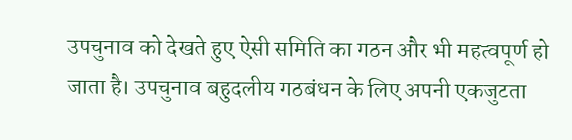उपचुनाव को देखते हुए ऐसी समिति का गठन और भी महत्वपूर्ण हो जाता है। उपचुनाव बहुदलीय गठबंधन के लिए अपनी एकजुटता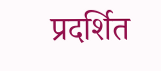प्रदर्शित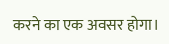करने का एक अवसर होगा।